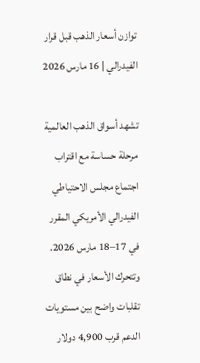توازن أسعار الذهب قبل قرار الفيدرالي | 16 مارس 2026

تشهد أسواق الذهب العالمية مرحلة حساسة مع اقتراب اجتماع مجلس الاحتياطي الفيدرالي الأمريكي المقرر في 17–18 مارس 2026. وتتحرك الأسعار في نطاق تقلبات واضح بين مستويات الدعم قرب 4,900 دولار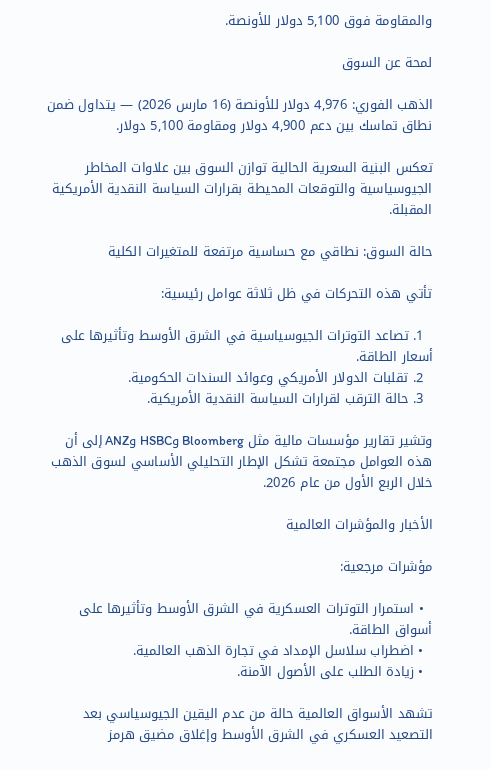والمقاومة فوق 5,100 دولار للأونصة.

لمحة عن السوق

الذهب الفوري: 4,976 دولار للأونصة (16 مارس 2026) — يتداول ضمن نطاق تماسك بين دعم 4,900 دولار ومقاومة 5,100 دولار.

تعكس البنية السعرية الحالية توازن السوق بين علاوات المخاطر الجيوسياسية والتوقعات المحيطة بقرارات السياسة النقدية الأمريكية المقبلة.

حالة السوق: نطاقي مع حساسية مرتفعة للمتغيرات الكلية

تأتي هذه التحركات في ظل ثلاثة عوامل رئيسية:

  1. تصاعد التوترات الجيوسياسية في الشرق الأوسط وتأثيرها على أسعار الطاقة.
  2. تقلبات الدولار الأمريكي وعوائد السندات الحكومية.
  3. حالة الترقب لقرارات السياسة النقدية الأمريكية.

وتشير تقارير مؤسسات مالية مثل Bloomberg وHSBC وANZ إلى أن هذه العوامل مجتمعة تشكل الإطار التحليلي الأساسي لسوق الذهب خلال الربع الأول من عام 2026.

الأخبار والمؤشرات العالمية

مؤشرات مرجعية:

  • استمرار التوترات العسكرية في الشرق الأوسط وتأثيرها على أسواق الطاقة.
  • اضطراب سلاسل الإمداد في تجارة الذهب العالمية.
  • زيادة الطلب على الأصول الآمنة.

تشهد الأسواق العالمية حالة من عدم اليقين الجيوسياسي بعد التصعيد العسكري في الشرق الأوسط وإغلاق مضيق هرمز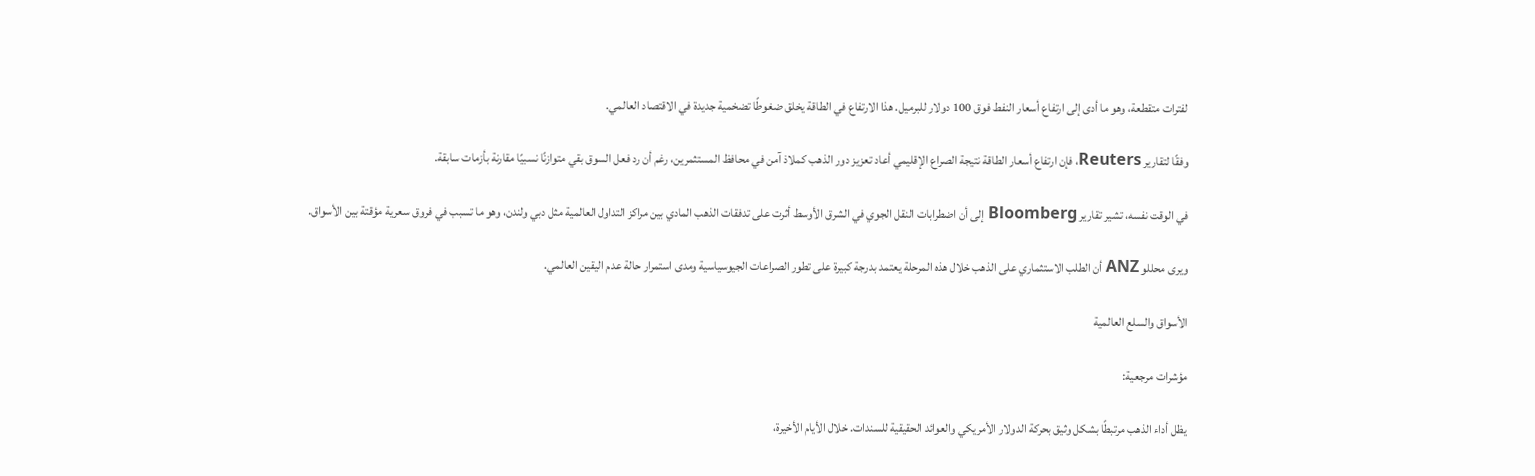لفترات متقطعة، وهو ما أدى إلى ارتفاع أسعار النفط فوق 100 دولار للبرميل. هذا الارتفاع في الطاقة يخلق ضغوطًا تضخمية جديدة في الاقتصاد العالمي.

وفقًا لتقارير Reuters، فإن ارتفاع أسعار الطاقة نتيجة الصراع الإقليمي أعاد تعزيز دور الذهب كملاذ آمن في محافظ المستثمرين، رغم أن رد فعل السوق بقي متوازنًا نسبيًا مقارنة بأزمات سابقة.

في الوقت نفسه، تشير تقارير Bloomberg إلى أن اضطرابات النقل الجوي في الشرق الأوسط أثرت على تدفقات الذهب المادي بين مراكز التداول العالمية مثل دبي ولندن، وهو ما تسبب في فروق سعرية مؤقتة بين الأسواق.

ويرى محللو ANZ أن الطلب الاستثماري على الذهب خلال هذه المرحلة يعتمد بدرجة كبيرة على تطور الصراعات الجيوسياسية ومدى استمرار حالة عدم اليقين العالمي.

الأسواق والسلع العالمية

مؤشرات مرجعية:

يظل أداء الذهب مرتبطًا بشكل وثيق بحركة الدولار الأمريكي والعوائد الحقيقية للسندات. خلال الأيام الأخيرة،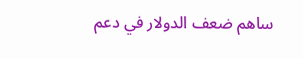ساهم ضعف الدولار في دعم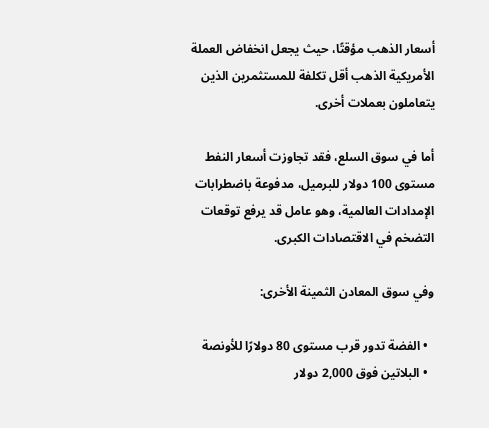أسعار الذهب مؤقتًا، حيث يجعل انخفاض العملة الأمريكية الذهب أقل تكلفة للمستثمرين الذين يتعاملون بعملات أخرى.

أما في سوق السلع، فقد تجاوزت أسعار النفط مستوى 100 دولار للبرميل، مدفوعة باضطرابات الإمدادات العالمية، وهو عامل قد يرفع توقعات التضخم في الاقتصادات الكبرى.

وفي سوق المعادن الثمينة الأخرى:

  • الفضة تدور قرب مستوى 80 دولارًا للأونصة
  • البلاتين فوق 2,000 دولار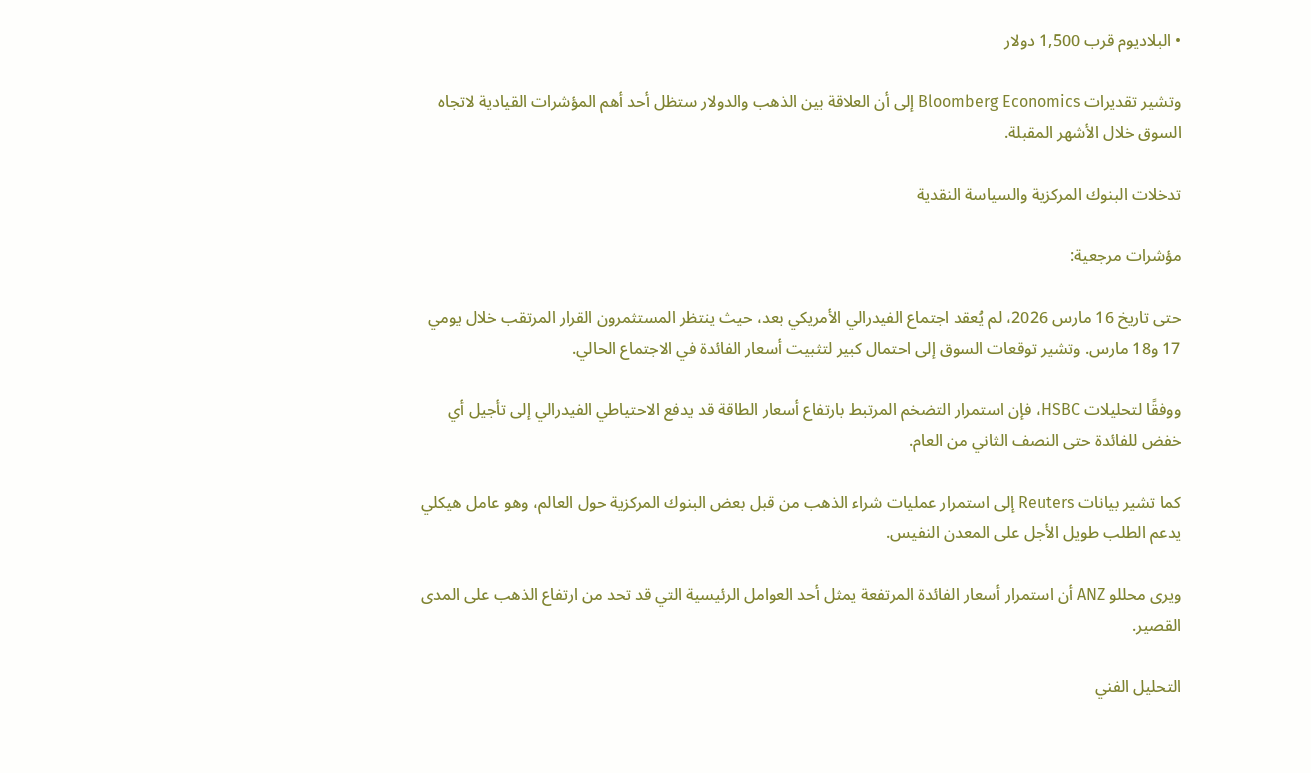• البلاديوم قرب 1,500 دولار

وتشير تقديرات Bloomberg Economics إلى أن العلاقة بين الذهب والدولار ستظل أحد أهم المؤشرات القيادية لاتجاه السوق خلال الأشهر المقبلة.

تدخلات البنوك المركزية والسياسة النقدية

مؤشرات مرجعية:

حتى تاريخ 16 مارس 2026، لم يُعقد اجتماع الفيدرالي الأمريكي بعد، حيث ينتظر المستثمرون القرار المرتقب خلال يومي 17 و18 مارس. وتشير توقعات السوق إلى احتمال كبير لتثبيت أسعار الفائدة في الاجتماع الحالي.

ووفقًا لتحليلات HSBC، فإن استمرار التضخم المرتبط بارتفاع أسعار الطاقة قد يدفع الاحتياطي الفيدرالي إلى تأجيل أي خفض للفائدة حتى النصف الثاني من العام.

كما تشير بيانات Reuters إلى استمرار عمليات شراء الذهب من قبل بعض البنوك المركزية حول العالم، وهو عامل هيكلي يدعم الطلب طويل الأجل على المعدن النفيس.

ويرى محللو ANZ أن استمرار أسعار الفائدة المرتفعة يمثل أحد العوامل الرئيسية التي قد تحد من ارتفاع الذهب على المدى القصير.

التحليل الفني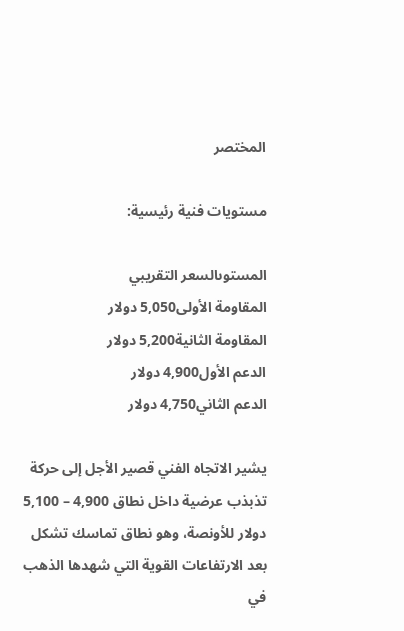المختصر

مستويات فنية رئيسية:

المستوىالسعر التقريبي
المقاومة الأولى5,050 دولار
المقاومة الثانية5,200 دولار
الدعم الأول4,900 دولار
الدعم الثاني4,750 دولار

يشير الاتجاه الفني قصير الأجل إلى حركة تذبذب عرضية داخل نطاق 4,900 – 5,100 دولار للأونصة، وهو نطاق تماسك تشكل بعد الارتفاعات القوية التي شهدها الذهب في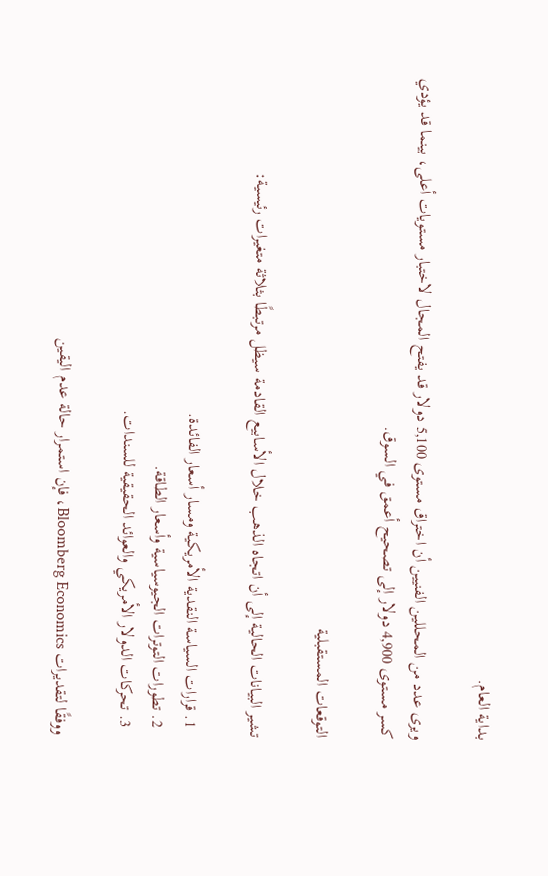بداية العام.

ويرى عدد من المحللين الفنيين أن اختراق مستوى 5,100 دولار قد يفتح المجال لاختبار مستويات أعلى، بينما قد يؤدي كسر مستوى 4,900 دولار إلى تصحيح أعمق في السوق.

التوقعات المستقبلية

تشير البيانات الحالية إلى أن اتجاه الذهب خلال الأسابيع القادمة سيظل مرتبطًا بثلاثة متغيرات رئيسية:

  1. قرارات السياسة النقدية الأمريكية ومسار أسعار الفائدة.
  2. تطورات التوترات الجيوسياسية وأسعار الطاقة.
  3. تحركات الدولار الأمريكي والعوائد الحقيقية للسندات.

ووفقًا لتقديرات Bloomberg Economics، فإن استمرار حالة عدم اليقين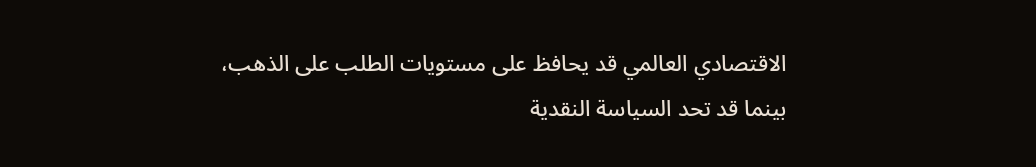الاقتصادي العالمي قد يحافظ على مستويات الطلب على الذهب، بينما قد تحد السياسة النقدية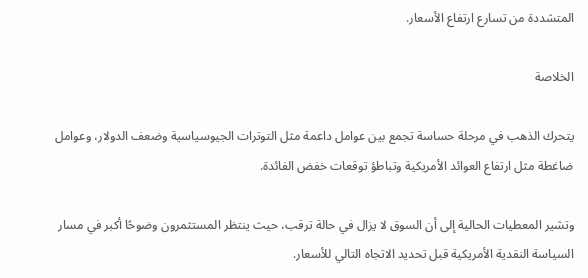المتشددة من تسارع ارتفاع الأسعار.

الخلاصة

يتحرك الذهب في مرحلة حساسة تجمع بين عوامل داعمة مثل التوترات الجيوسياسية وضعف الدولار، وعوامل ضاغطة مثل ارتفاع العوائد الأمريكية وتباطؤ توقعات خفض الفائدة.

وتشير المعطيات الحالية إلى أن السوق لا يزال في حالة ترقب، حيث ينتظر المستثمرون وضوحًا أكبر في مسار السياسة النقدية الأمريكية قبل تحديد الاتجاه التالي للأسعار.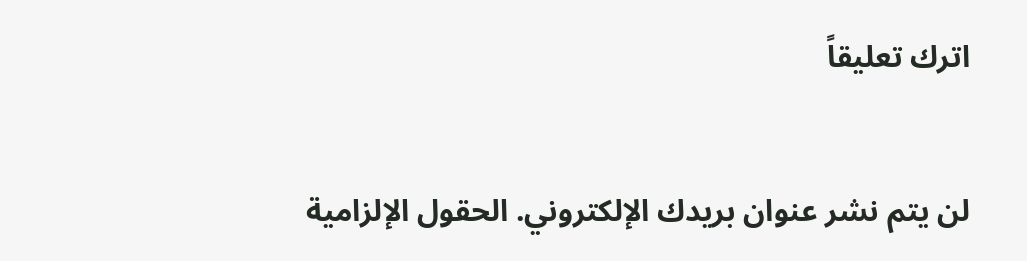اترك تعليقاً

لن يتم نشر عنوان بريدك الإلكتروني. الحقول الإلزامية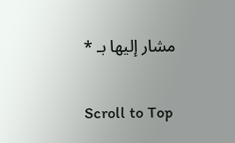مشار إليها بـ *

Scroll to Top